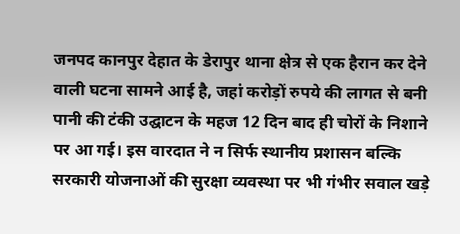जनपद कानपुर देहात के डेरापुर थाना क्षेत्र से एक हैरान कर देने वाली घटना सामने आई है, जहां करोड़ों रुपये की लागत से बनी पानी की टंकी उद्घाटन के महज 12 दिन बाद ही चोरों के निशाने पर आ गई। इस वारदात ने न सिर्फ स्थानीय प्रशासन बल्कि सरकारी योजनाओं की सुरक्षा व्यवस्था पर भी गंभीर सवाल खड़े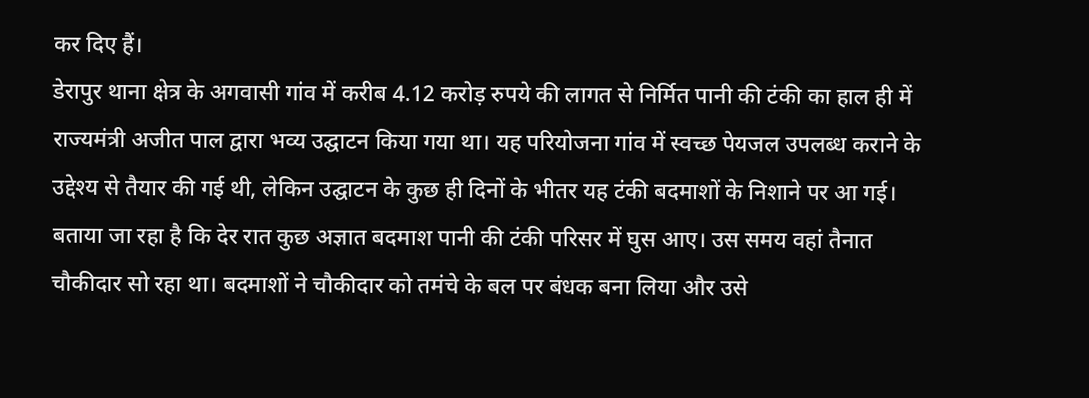कर दिए हैं।
डेरापुर थाना क्षेत्र के अगवासी गांव में करीब 4.12 करोड़ रुपये की लागत से निर्मित पानी की टंकी का हाल ही में राज्यमंत्री अजीत पाल द्वारा भव्य उद्घाटन किया गया था। यह परियोजना गांव में स्वच्छ पेयजल उपलब्ध कराने के उद्देश्य से तैयार की गई थी, लेकिन उद्घाटन के कुछ ही दिनों के भीतर यह टंकी बदमाशों के निशाने पर आ गई।
बताया जा रहा है कि देर रात कुछ अज्ञात बदमाश पानी की टंकी परिसर में घुस आए। उस समय वहां तैनात चौकीदार सो रहा था। बदमाशों ने चौकीदार को तमंचे के बल पर बंधक बना लिया और उसे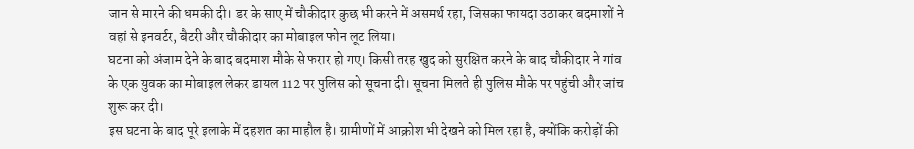जान से मारने की धमकी दी। डर के साए में चौकीदार कुछ भी करने में असमर्थ रहा, जिसका फायदा उठाकर बदमाशों ने वहां से इनवर्टर, बैटरी और चौकीदार का मोबाइल फोन लूट लिया।
घटना को अंजाम देने के बाद बदमाश मौके से फरार हो गए। किसी तरह खुद को सुरक्षित करने के बाद चौकीदार ने गांव के एक युवक का मोबाइल लेकर डायल 112 पर पुलिस को सूचना दी। सूचना मिलते ही पुलिस मौके पर पहुंची और जांच शुरू कर दी।
इस घटना के बाद पूरे इलाके में दहशत का माहौल है। ग्रामीणों में आक्रोश भी देखने को मिल रहा है, क्योंकि करोड़ों की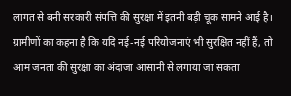लागत से बनी सरकारी संपत्ति की सुरक्षा में इतनी बड़ी चूक सामने आई है। ग्रामीणों का कहना है कि यदि नई-नई परियोजनाएं भी सुरक्षित नहीं हैं, तो आम जनता की सुरक्षा का अंदाजा आसानी से लगाया जा सकता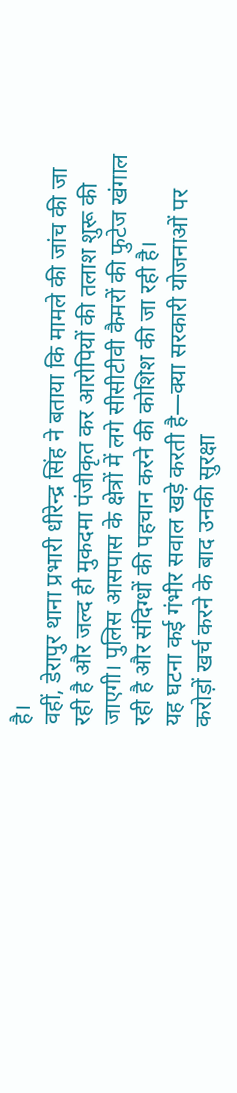है।
वहीं, डेरापुर थाना प्रभारी धीरेन्द्र सिंह ने बताया कि मामले की जांच की जा रही है और जल्द ही मुकदमा पंजीकृत कर आरोपियों की तलाश शुरू की जाएगी। पुलिस आसपास के क्षेत्रों में लगे सीसीटीवी कैमरों की फुटेज खंगाल रही है और संदिग्धों की पहचान करने की कोशिश की जा रही है।
यह घटना कई गंभीर सवाल खड़े करती है—क्या सरकारी योजनाओं पर करोड़ों खर्च करने के बाद उनकी सुरक्षा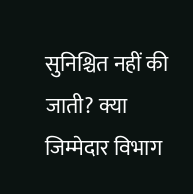सुनिश्चित नहीं की जाती? क्या जिम्मेदार विभाग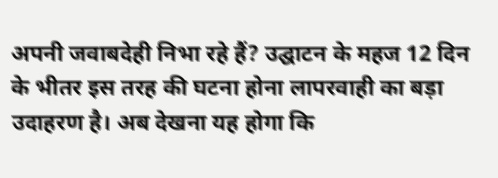अपनी जवाबदेही निभा रहे हैं? उद्घाटन के महज 12 दिन के भीतर इस तरह की घटना होना लापरवाही का बड़ा उदाहरण है। अब देखना यह होगा कि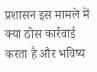प्रशासन इस मामले में क्या ठोस कार्रवाई करता है और भविष्य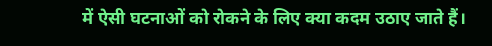में ऐसी घटनाओं को रोकने के लिए क्या कदम उठाए जाते हैं।